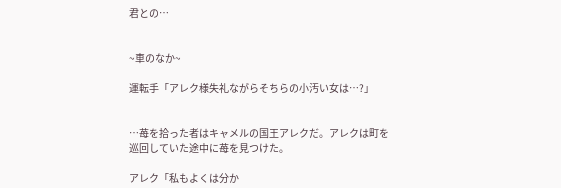君との…


~車のなか~

運転手「アレク様失礼ながらそちらの小汚い女は…?」


…苺を拾った者はキャメルの国王アレクだ。アレクは町を巡回していた途中に苺を見つけた。

アレク「私もよくは分か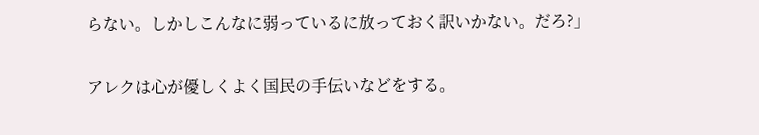らない。しかしこんなに弱っているに放っておく訳いかない。だろ?」

アレクは心が優しくよく国民の手伝いなどをする。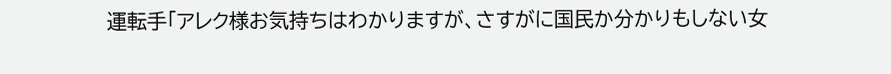運転手「アレク様お気持ちはわかりますが、さすがに国民か分かりもしない女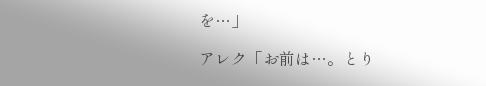を…」

アレク「お前は…。とり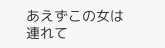あえずこの女は連れて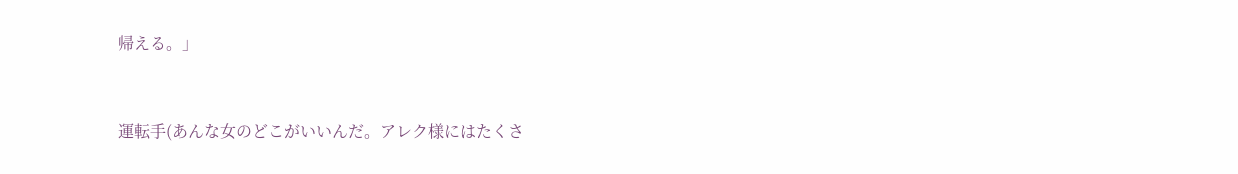帰える。」


運転手(あんな女のどこがいいんだ。アレク様にはたくさ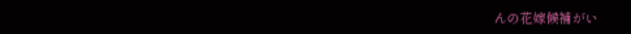んの花嫁候補がい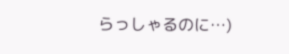らっしゃるのに…)